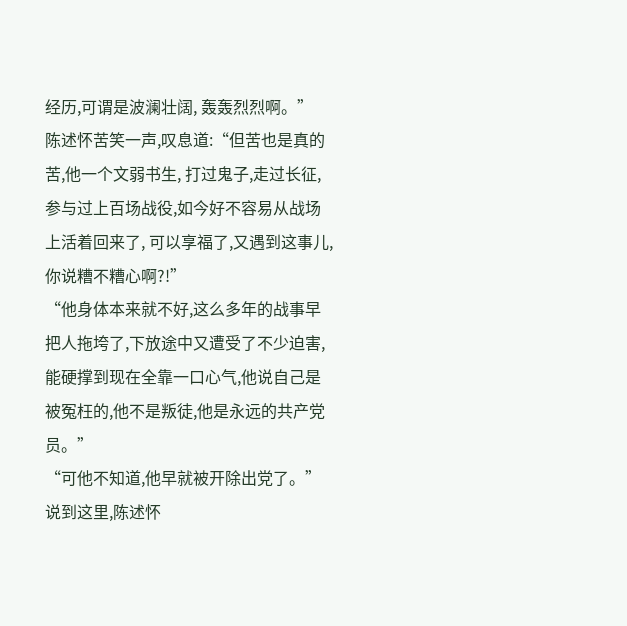经历,可谓是波澜壮阔, 轰轰烈烈啊。”
陈述怀苦笑一声,叹息道:“但苦也是真的苦,他一个文弱书生, 打过鬼子,走过长征, 参与过上百场战役,如今好不容易从战场上活着回来了, 可以享福了,又遇到这事儿,你说糟不糟心啊?!”
“他身体本来就不好,这么多年的战事早把人拖垮了,下放途中又遭受了不少迫害,能硬撑到现在全靠一口心气,他说自己是被冤枉的,他不是叛徒,他是永远的共产党员。”
“可他不知道,他早就被开除出党了。”
说到这里,陈述怀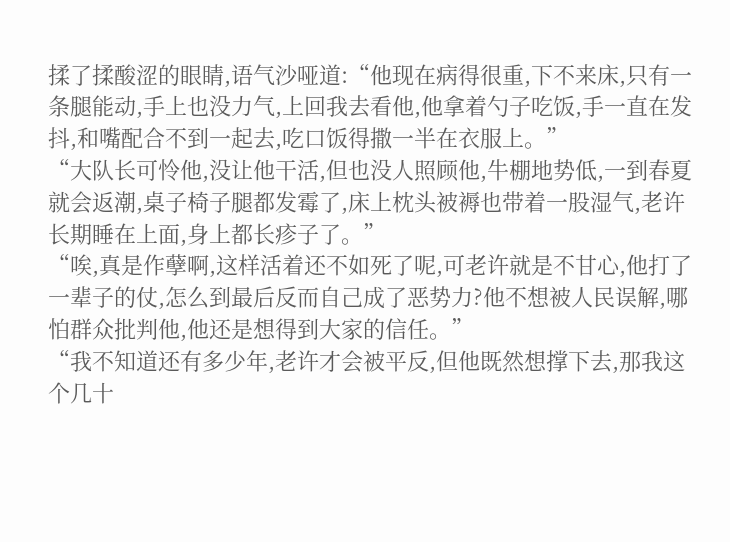揉了揉酸涩的眼睛,语气沙哑道:“他现在病得很重,下不来床,只有一条腿能动,手上也没力气,上回我去看他,他拿着勺子吃饭,手一直在发抖,和嘴配合不到一起去,吃口饭得撒一半在衣服上。”
“大队长可怜他,没让他干活,但也没人照顾他,牛棚地势低,一到春夏就会返潮,桌子椅子腿都发霉了,床上枕头被褥也带着一股湿气,老许长期睡在上面,身上都长疹子了。”
“唉,真是作孽啊,这样活着还不如死了呢,可老许就是不甘心,他打了一辈子的仗,怎么到最后反而自己成了恶势力?他不想被人民误解,哪怕群众批判他,他还是想得到大家的信任。”
“我不知道还有多少年,老许才会被平反,但他既然想撑下去,那我这个几十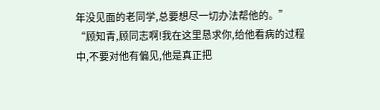年没见面的老同学,总要想尽一切办法帮他的。”
“顾知青,顾同志啊!我在这里恳求你,给他看病的过程中,不要对他有偏见,他是真正把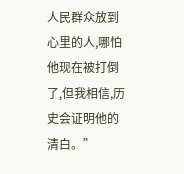人民群众放到心里的人,哪怕他现在被打倒了,但我相信,历史会证明他的清白。”